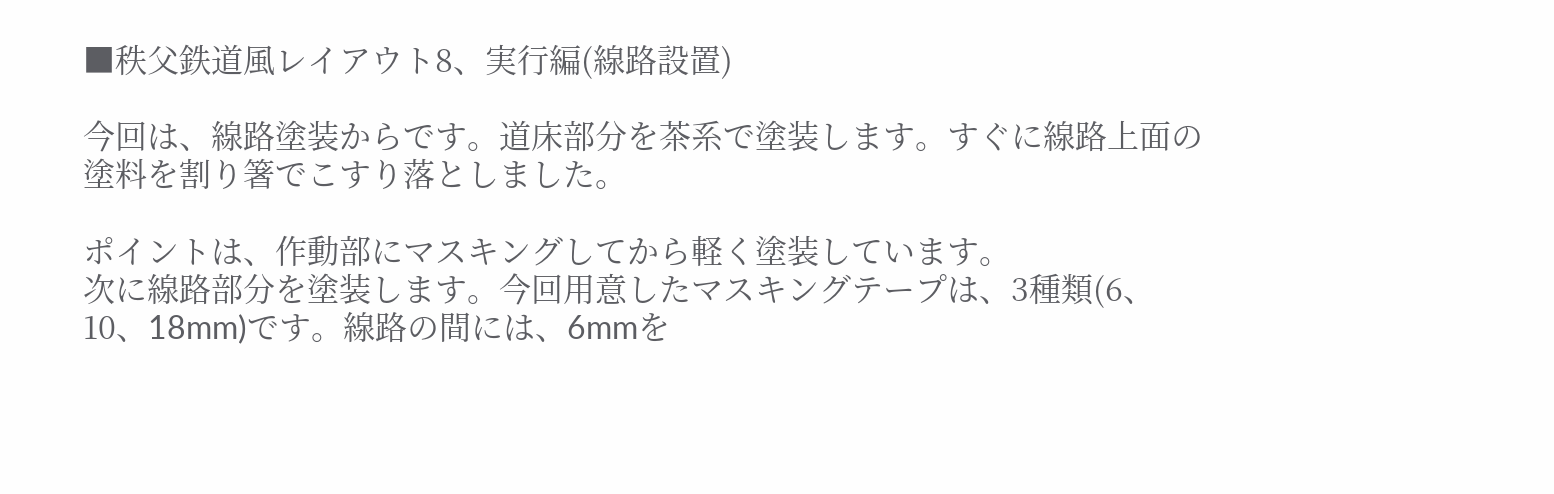■秩父鉄道風レイアウト8、実行編(線路設置)

今回は、線路塗装からです。道床部分を茶系で塗装します。すぐに線路上面の塗料を割り箸でこすり落としました。

ポイントは、作動部にマスキングしてから軽く塗装しています。
次に線路部分を塗装します。今回用意したマスキングテープは、3種類(6、10、18mm)です。線路の間には、6mmを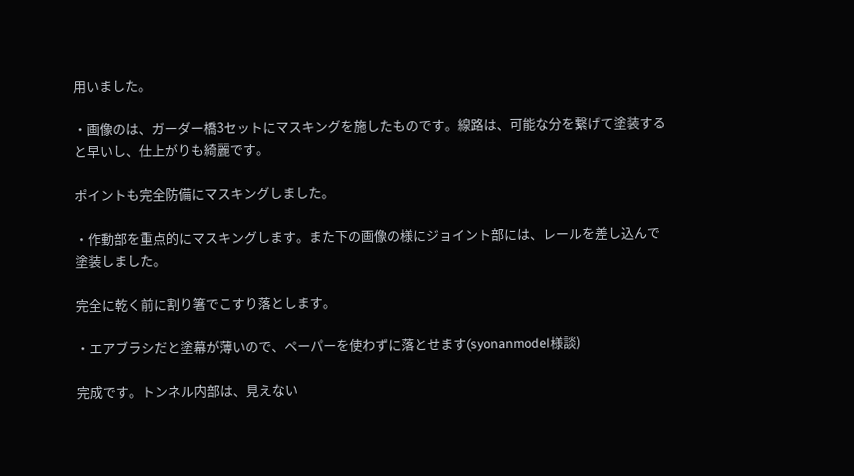用いました。

・画像のは、ガーダー橋3セットにマスキングを施したものです。線路は、可能な分を繋げて塗装すると早いし、仕上がりも綺麗です。

ポイントも完全防備にマスキングしました。

・作動部を重点的にマスキングします。また下の画像の様にジョイント部には、レールを差し込んで塗装しました。

完全に乾く前に割り箸でこすり落とします。

・エアブラシだと塗幕が薄いので、ペーパーを使わずに落とせます(syonanmodel様談)

完成です。トンネル内部は、見えない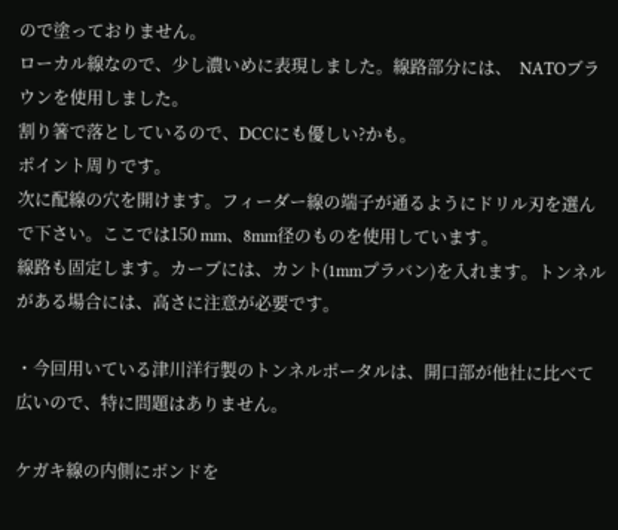ので塗っておりません。
ローカル線なので、少し濃いめに表現しました。線路部分には、  NATOブラウンを使用しました。
割り箸で落としているので、DCCにも優しい?かも。
ポイント周りです。
次に配線の穴を開けます。フィーダー線の端子が通るようにドリル刃を選んで下さい。ここでは150 mm、8mm径のものを使用しています。
線路も固定します。カーブには、カント(1mmプラバン)を入れます。トンネルがある場合には、高さに注意が必要です。

・今回用いている津川洋行製のトンネルポータルは、開口部が他社に比べて広いので、特に問題はありません。

ケガキ線の内側にボンドを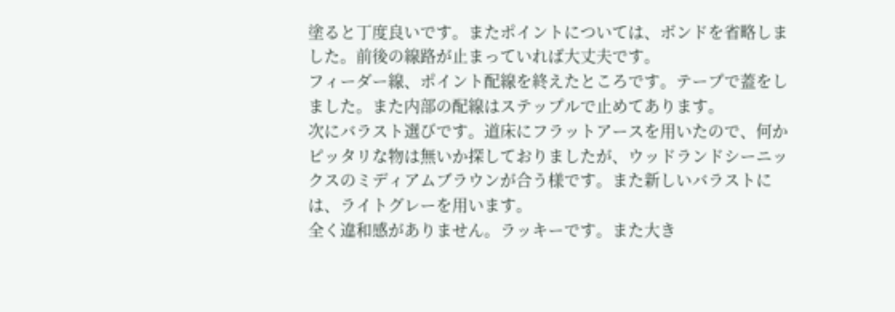塗ると丁度良いです。またポイントについては、ボンドを省略しました。前後の線路が止まっていれば大丈夫です。
フィーダー線、ポイント配線を終えたところです。テープで蓋をしました。また内部の配線はステップルで止めてあります。
次にバラスト選びです。道床にフラットアースを用いたので、何かピッタリな物は無いか探しておりましたが、ウッドランドシーニックスのミディアムブラウンが合う様です。また新しいバラストには、ライトグレーを用います。
全く違和感がありません。ラッキーです。また大き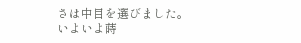さは中目を選びました。
いよいよ蒔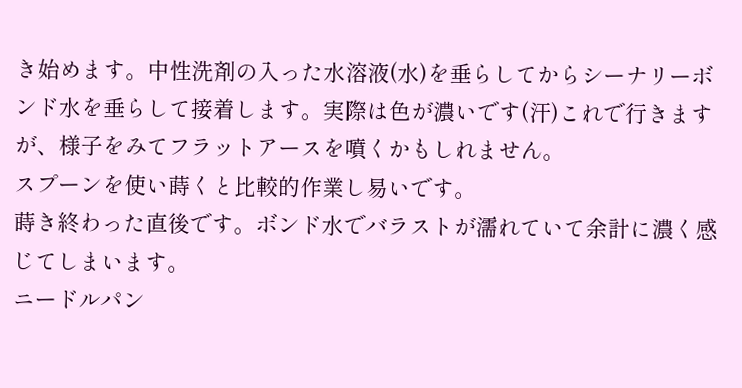き始めます。中性洗剤の入った水溶液(水)を垂らしてからシーナリーボンド水を垂らして接着します。実際は色が濃いです(汗)これで行きますが、様子をみてフラットアースを噴くかもしれません。
スプーンを使い蒔くと比較的作業し易いです。
蒔き終わった直後です。ボンド水でバラストが濡れていて余計に濃く感じてしまいます。
ニードルパン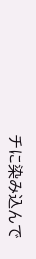チに染み込んで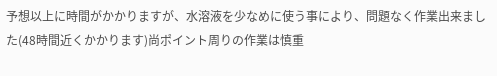予想以上に時間がかかりますが、水溶液を少なめに使う事により、問題なく作業出来ました(48時間近くかかります)尚ポイント周りの作業は慎重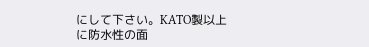にして下さい。KATO製以上に防水性の面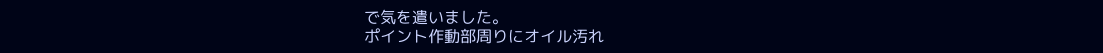で気を遣いました。
ポイント作動部周りにオイル汚れ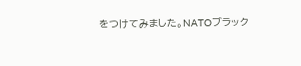をつけてみました。NATOブラック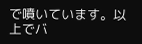で噴いています。以上でバ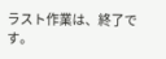ラスト作業は、終了です。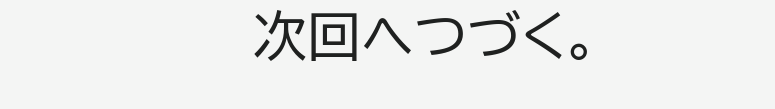次回へつづく。